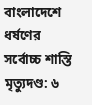বাংলাদেশে ধর্ষণের সর্বোচ্চ শাস্তি মৃত্যুদণ্ড: ৬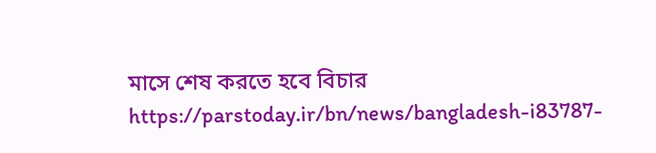মাসে শেষ করতে হবে বিচার
https://parstoday.ir/bn/news/bangladesh-i83787-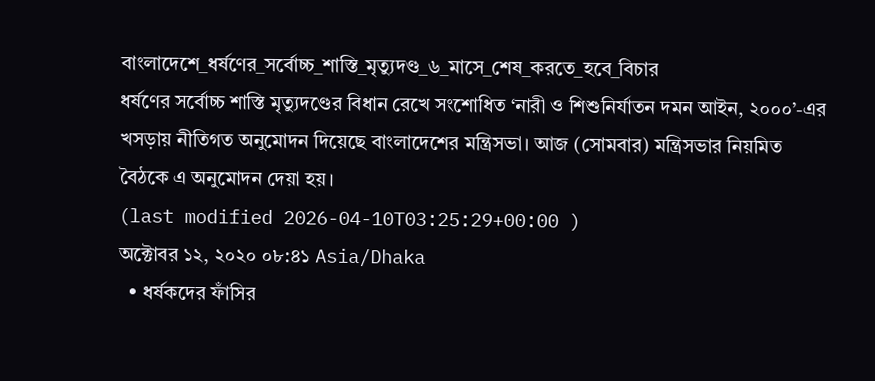বাংলাদেশে_ধর্ষণের_সর্বোচ্চ_শাস্তি_মৃত্যুদণ্ড_৬_মাসে_শেষ_করতে_হবে_বিচার
ধর্ষণের সর্বোচ্চ শাস্তি মৃত্যুদণ্ডের বিধান রেখে সংশোধিত ‘নারী ও শিশুনির্যাতন দমন আইন, ২০০০’-এর খসড়ায় নীতিগত অনুমোদন দিয়েছে বাংলাদেশের মন্ত্রিসভা। আজ (সোমবার) মন্ত্রিসভার নিয়মিত বৈঠকে এ অনুমোদন দেয়া হয়।
(last modified 2026-04-10T03:25:29+00:00 )
অক্টোবর ১২, ২০২০ ০৮:৪১ Asia/Dhaka
  • ধর্ষকদের ফাঁসির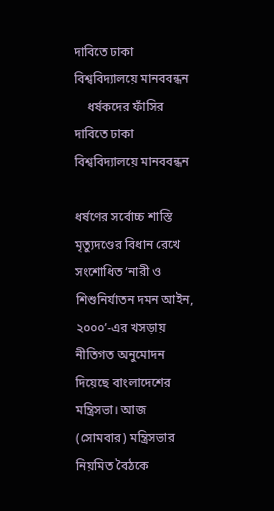দাবিতে ঢাকা বিশ্ববিদ্যালয়ে মানববন্ধন
    ধর্ষকদের ফাঁসির দাবিতে ঢাকা বিশ্ববিদ্যালয়ে মানববন্ধন

ধর্ষণের সর্বোচ্চ শাস্তি মৃত্যুদণ্ডের বিধান রেখে সংশোধিত ‘নারী ও শিশুনির্যাতন দমন আইন, ২০০০’-এর খসড়ায় নীতিগত অনুমোদন দিয়েছে বাংলাদেশের মন্ত্রিসভা। আজ (সোমবার) মন্ত্রিসভার নিয়মিত বৈঠকে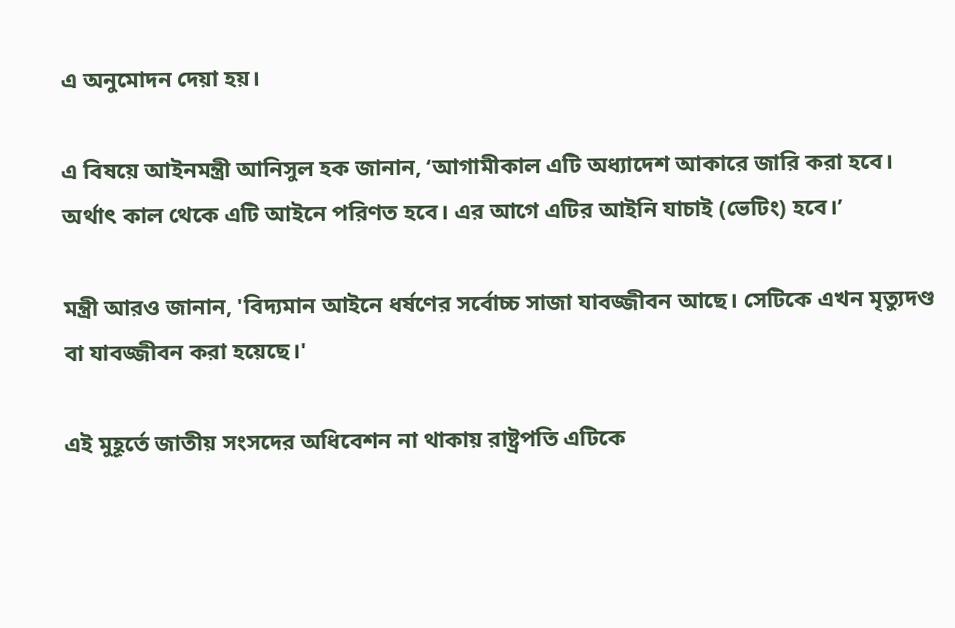এ অনুমোদন দেয়া হয়।

এ বিষয়ে আইনমন্ত্রী আনিসুল হক জানান, ‘আগামীকাল এটি অধ্যাদেশ আকারে জারি করা হবে। অর্থাৎ কাল থেকে এটি আইনে পরিণত হবে। এর আগে এটির আইনি যাচাই (ভেটিং) হবে।’

মন্ত্রী আরও জানান, 'বিদ্যমান আইনে ধর্ষণের সর্বোচ্চ সাজা যাবজ্জীবন আছে। সেটিকে এখন মৃত্যুদণ্ড বা যাবজ্জীবন করা হয়েছে।'

এই মুহূর্তে জাতীয় সংসদের অধিবেশন না থাকায় রাষ্ট্রপতি এটিকে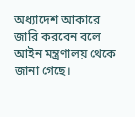অধ্যাদেশ আকারে জারি করবেন বলে আইন মন্ত্রণালয় থেকে জানা গেছে।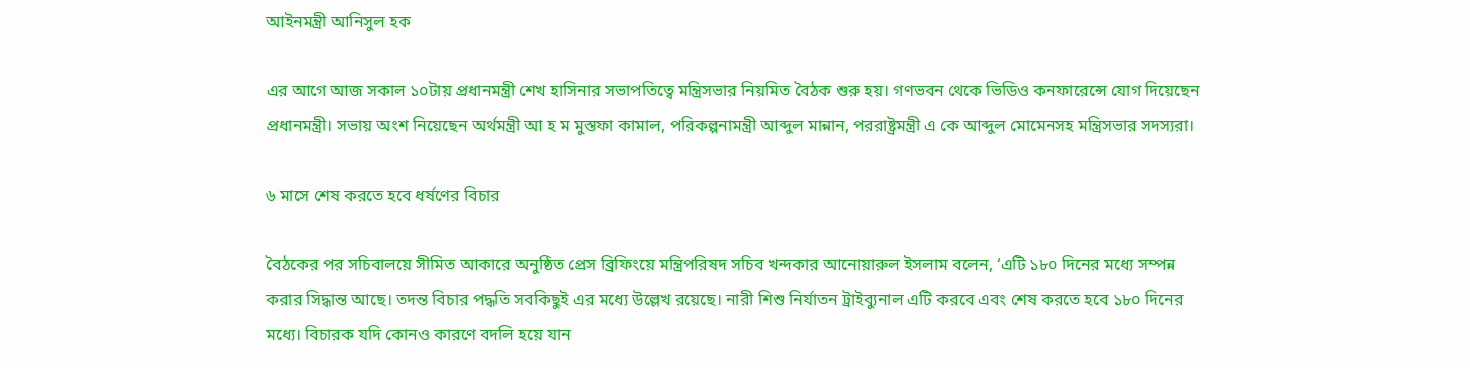আইনমন্ত্রী আনিসুল হক

এর আগে আজ সকাল ১০টায় প্রধানমন্ত্রী শেখ হাসিনার সভাপতিত্বে মন্ত্রিসভার নিয়মিত বৈঠক শুরু হয়। গণভবন থেকে ভিডিও কনফারেন্সে যোগ দিয়েছেন প্রধানমন্ত্রী। সভায় অংশ নিয়েছেন অর্থমন্ত্রী আ হ ম মুস্তফা কামাল, পরিকল্পনামন্ত্রী আব্দুল মান্নান, পররাষ্ট্রমন্ত্রী এ কে আব্দুল মোমেনসহ মন্ত্রিসভার সদস্যরা।

৬ মাসে শেষ করতে হবে ধর্ষণের বিচার

বৈঠকের পর সচিবালয়ে সীমিত আকারে অনুষ্ঠিত প্রেস ব্রিফিংয়ে মন্ত্রিপরিষদ সচিব খন্দকার আনোয়ারুল ইসলাম বলেন, ‘এটি ১৮০ দিনের মধ্যে সম্পন্ন করার সিদ্ধান্ত আছে। তদন্ত বিচার পদ্ধতি সবকিছুই এর মধ্যে উল্লেখ রয়েছে। নারী শিশু নির্যাতন ট্রাইব্যুনাল এটি করবে এবং শেষ করতে হবে ১৮০ দিনের মধ্যে। বিচারক যদি কোনও কারণে বদলি হয়ে যান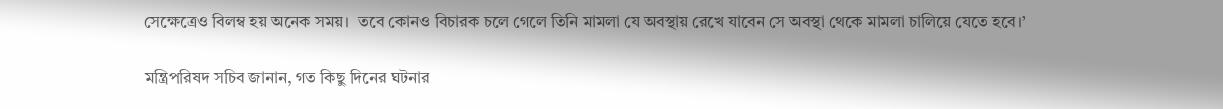সেক্ষেত্রেও বিলম্ব হয় অনেক সময়।  তবে কোনও বিচারক চলে গেলে তিনি মামলা যে অবস্থায় রেখে যাবেন সে অবস্থা থেকে মামলা চালিয়ে যেতে হবে।’

মন্ত্রিপরিষদ সচিব জানান, গত কিছু দিনের ঘটনার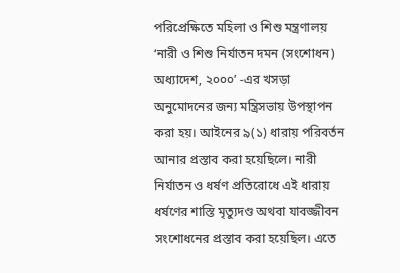পরিপ্রেক্ষিতে মহিলা ও শিশু মন্ত্রণালয় ‘নারী ও শিশু নির্যাতন দমন (সংশোধন) অধ্যাদেশ, ২০০০’ -এর খসড়া অনুমোদনের জন্য মন্ত্রিসভায় উপস্থাপন করা হয়। আইনের ৯(১) ধারায় পরিবর্তন আনার প্রস্তাব করা হয়েছিলে। নারী নির্যাতন ও ধর্ষণ প্রতিরোধে এই ধারায় ধর্ষণের শাস্তি মৃত্যুদণ্ড অথবা যাবজ্জীবন  সংশোধনের প্রস্তাব করা হয়েছিল। এতে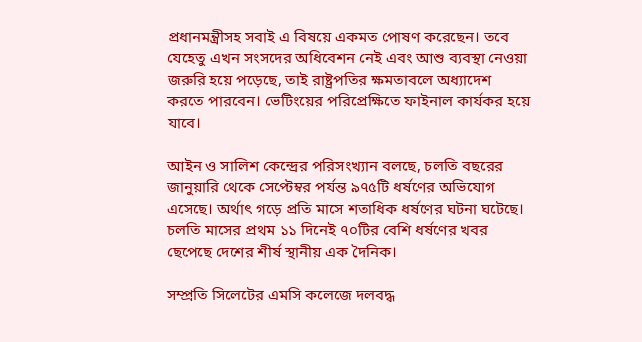প্রধানমন্ত্রীসহ সবাই এ বিষয়ে একমত পোষণ করেছেন। তবে যেহেতু এখন সংসদের অধিবেশন নেই এবং আশু ব্যবস্থা নেওয়া জরুরি হয়ে পড়েছে, তাই রাষ্ট্রপতির ক্ষমতাবলে অধ্যাদেশ করতে পারবেন। ভেটিংয়ের পরিপ্রেক্ষিতে ফাইনাল কার্যকর হয়ে যাবে।

আইন ও সালিশ কেন্দ্রের পরিসংখ্যান বলছে, চলতি বছরের জানুয়ারি থেকে সেপ্টেম্বর পর্যন্ত ৯৭৫টি ধর্ষণের অভিযোগ এসেছে। অর্থাৎ গড়ে প্রতি মাসে শতাধিক ধর্ষণের ঘটনা ঘটেছে। চলতি মাসের প্রথম ১১ দিনেই ৭০টির বেশি ধর্ষণের খবর ছেপেছে দেশের শীর্ষ স্থানীয় এক দৈনিক।

সম্প্রতি সিলেটের এমসি কলেজে দলবদ্ধ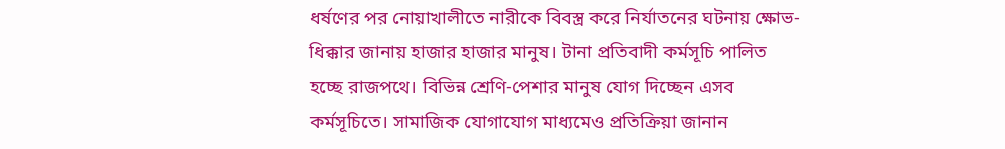ধর্ষণের পর নোয়াখালীতে নারীকে বিবস্ত্র করে নির্যাতনের ঘটনায় ক্ষোভ-ধিক্কার জানায় হাজার হাজার মানুষ। টানা প্রতিবাদী কর্মসূচি পালিত হচ্ছে রাজপথে। বিভিন্ন শ্রেণি-পেশার মানুষ যোগ দিচ্ছেন এসব কর্মসূচিতে। সামাজিক যোগাযোগ মাধ্যমেও প্রতিক্রিয়া জানান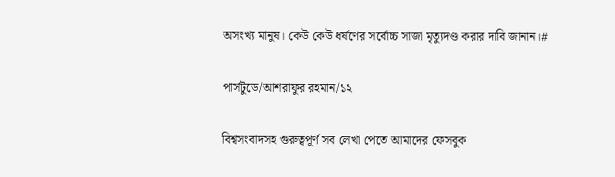অসংখ্য মানুষ। কেউ কেউ ধর্ষণের সর্বোচ্চ সাজা মৃত্যুদণ্ড করার দাবি জানান।#

পার্সটুডে/আশরাফুর রহমান/১২

বিশ্বসংবাদসহ গুরুত্বপূর্ণ সব লেখা পেতে আমাদের ফেসবুক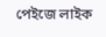পেইজে লাইক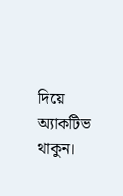দিয়ে অ্যাকটিভ থাকুন।